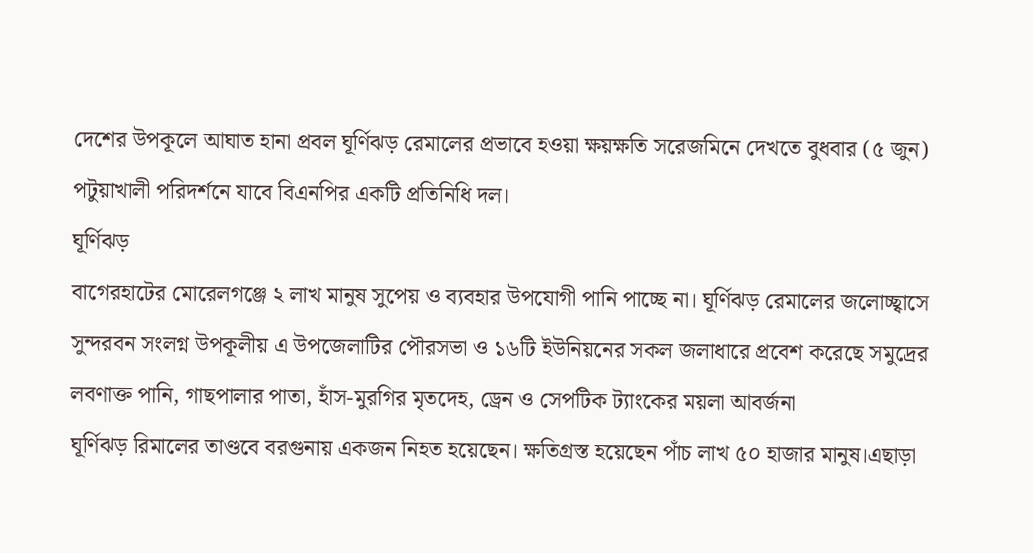দেশের উপকূলে আঘাত হানা প্রবল ঘূর্ণিঝড় রেমালের প্রভাবে হওয়া ক্ষয়ক্ষতি সরেজমিনে দেখতে বুধবার (৫ জুন) পটুয়াখালী পরিদর্শনে যাবে বিএনপির একটি প্রতিনিধি দল।
ঘূর্ণিঝড়
বাগেরহাটের মোরেলগঞ্জে ২ লাখ মানুষ সুপেয় ও ব্যবহার উপযোগী পানি পাচ্ছে না। ঘূর্ণিঝড় রেমালের জলোচ্ছ্বাসে সুন্দরবন সংলগ্ন উপকূলীয় এ উপজেলাটির পৌরসভা ও ১৬টি ইউনিয়নের সকল জলাধারে প্রবেশ করেছে সমুদ্রের লবণাক্ত পানি, গাছপালার পাতা, হাঁস-মুরগির মৃতদেহ, ড্রেন ও সেপটিক ট্যাংকের ময়লা আবর্জনা
ঘূর্ণিঝড় রিমালের তাণ্ডবে বরগুনায় একজন নিহত হয়েছেন। ক্ষতিগ্রস্ত হয়েছেন পাঁচ লাখ ৫০ হাজার মানুষ।এছাড়া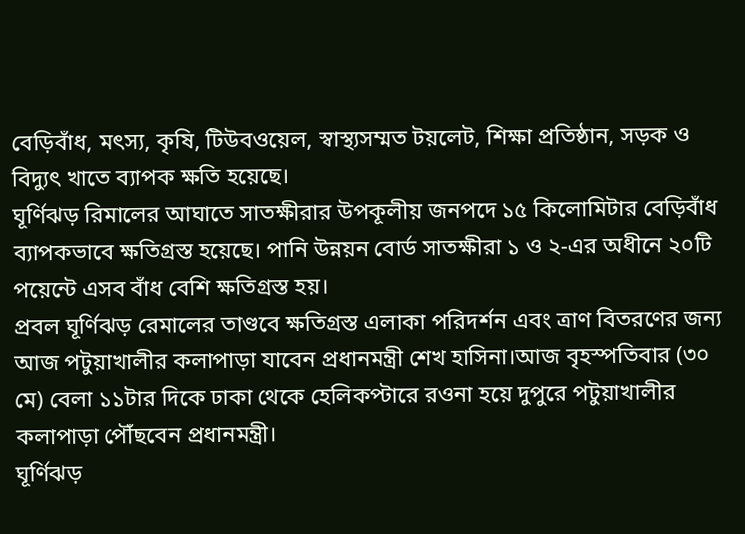বেড়িবাঁধ, মৎস্য, কৃষি, টিউবওয়েল, স্বাস্থ্যসম্মত টয়লেট, শিক্ষা প্রতিষ্ঠান, সড়ক ও বিদ্যুৎ খাতে ব্যাপক ক্ষতি হয়েছে।
ঘূর্ণিঝড় রিমালের আঘাতে সাতক্ষীরার উপকূলীয় জনপদে ১৫ কিলোমিটার বেড়িবাঁধ ব্যাপকভাবে ক্ষতিগ্রস্ত হয়েছে। পানি উন্নয়ন বোর্ড সাতক্ষীরা ১ ও ২-এর অধীনে ২০টি পয়েন্টে এসব বাঁধ বেশি ক্ষতিগ্রস্ত হয়।
প্রবল ঘূর্ণিঝড় রেমালের তাণ্ডবে ক্ষতিগ্রস্ত এলাকা পরিদর্শন এবং ত্রাণ বিতরণের জন্য আজ পটুয়াখালীর কলাপাড়া যাবেন প্রধানমন্ত্রী শেখ হাসিনা।আজ বৃহস্পতিবার (৩০ মে) বেলা ১১টার দিকে ঢাকা থেকে হেলিকপ্টারে রওনা হয়ে দুপুরে পটুয়াখালীর কলাপাড়া পৌঁছবেন প্রধানমন্ত্রী।
ঘূর্ণিঝড়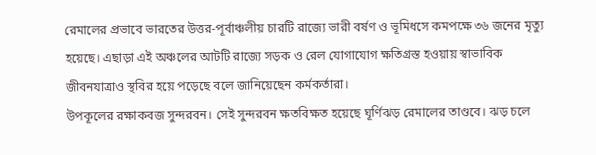রেমালের প্রভাবে ভারতের উত্তর-পূর্বাঞ্চলীয় চারটি রাজ্যে ভারী বর্ষণ ও ভূমিধসে কমপক্ষে ৩৬ জনের মৃত্যু হয়েছে। এছাড়া এই অঞ্চলের আটটি রাজ্যে সড়ক ও রেল যোগাযোগ ক্ষতিগ্রস্ত হওয়ায় স্বাভাবিক জীবনযাত্রাও স্থবির হয়ে পড়েছে বলে জানিয়েছেন কর্মকর্তারা।
উপকূলের রক্ষাকবজ সুন্দরবন। সেই সুন্দরবন ক্ষতবিক্ষত হয়েছে ঘূর্ণিঝড় রেমালের তাণ্ডবে। ঝড় চলে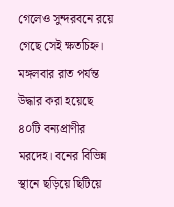গেলেও সুন্দরবনে রয়ে গেছে সেই ক্ষতচিহ্ন। মঙ্গলবার রাত পর্যন্ত উদ্ধার করা হয়েছে ৪০টি বন্যপ্রাণীর মরদেহ। বনের বিভিন্ন স্থানে ছড়িয়ে ছিটিয়ে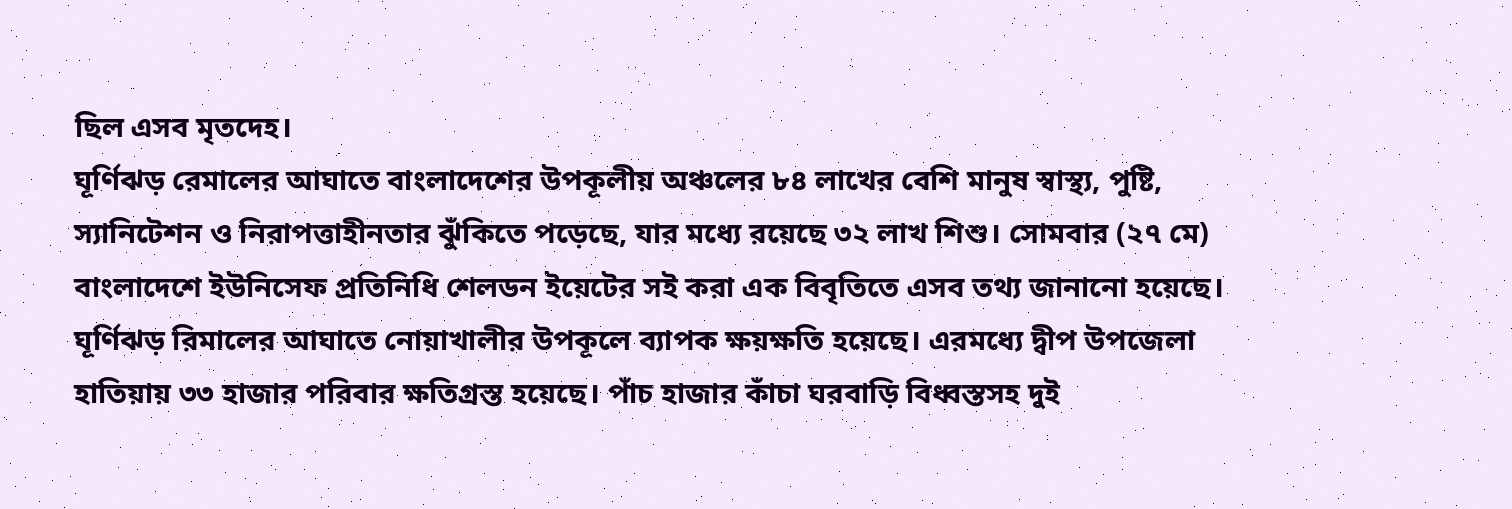ছিল এসব মৃতদেহ।
ঘূর্ণিঝড় রেমালের আঘাতে বাংলাদেশের উপকূলীয় অঞ্চলের ৮৪ লাখের বেশি মানুষ স্বাস্থ্য, পুষ্টি, স্যানিটেশন ও নিরাপত্তাহীনতার ঝুঁকিতে পড়েছে, যার মধ্যে রয়েছে ৩২ লাখ শিশু। সোমবার (২৭ মে) বাংলাদেশে ইউনিসেফ প্রতিনিধি শেলডন ইয়েটের সই করা এক বিবৃতিতে এসব তথ্য জানানো হয়েছে।
ঘূর্ণিঝড় রিমালের আঘাতে নোয়াখালীর উপকূলে ব্যাপক ক্ষয়ক্ষতি হয়েছে। এরমধ্যে দ্বীপ উপজেলা হাতিয়ায় ৩৩ হাজার পরিবার ক্ষতিগ্রস্ত হয়েছে। পাঁচ হাজার কাঁচা ঘরবাড়ি বিধ্বস্তসহ দুই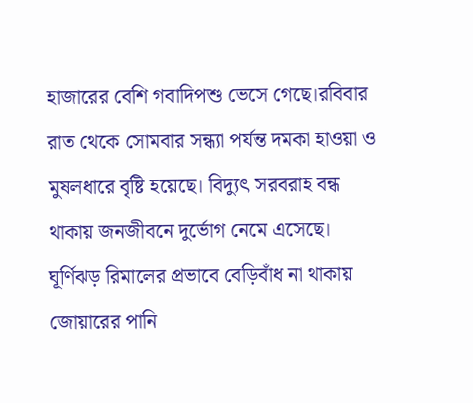হাজারের বেশি গবাদিপশু ভেসে গেছে।রবিবার রাত থেকে সোমবার সন্ধ্যা পর্যন্ত দমকা হাওয়া ও মুষলধারে বৃষ্টি হয়েছে। বিদ্যুৎ সরবরাহ বন্ধ থাকায় জনজীবনে দুর্ভোগ নেমে এসেছে।
ঘূর্ণিঝড় রিমালের প্রভাবে বেড়িবাঁধ না থাকায় জোয়ারের পানি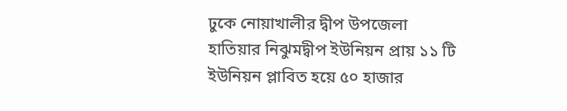ঢুকে নোয়াখালীর দ্বীপ উপজেলা হাতিয়ার নিঝুমদ্বীপ ইউনিয়ন প্রায় ১১ টি ইউনিয়ন প্লাবিত হয়ে ৫০ হাজার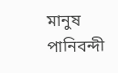মানুষ পানিবন্দী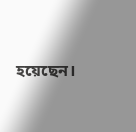হয়েছেন।